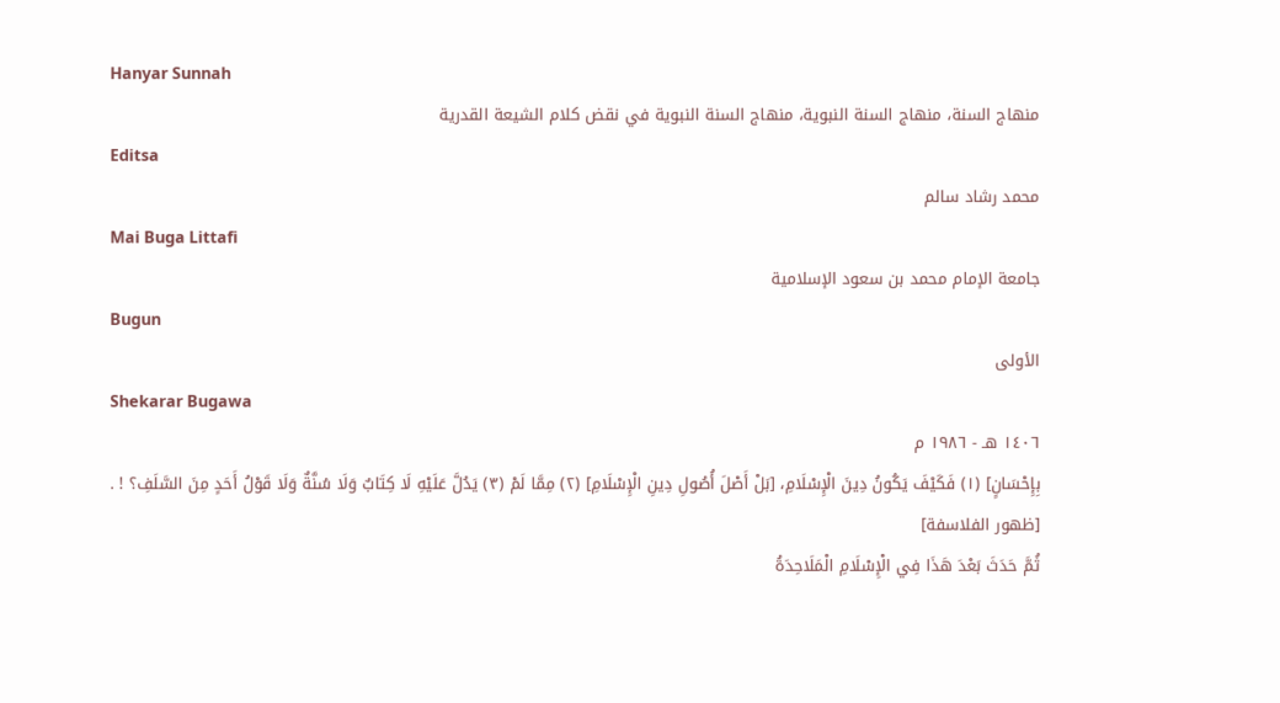Hanyar Sunnah
منهاج السنة، منهاج السنة النبوية، منهاج السنة النبوية في نقض كلام الشيعة القدرية
Editsa
محمد رشاد سالم
Mai Buga Littafi
جامعة الإمام محمد بن سعود الإسلامية
Bugun
الأولى
Shekarar Bugawa
١٤٠٦ هـ - ١٩٨٦ م
بِإِحْسَانٍ] (١) فَكَيْفَ يَكُونُ دِينَ الْإِسْلَامِ، [بَلْ أَصْلَ أُصُولِ دِينِ الْإِسْلَامِ] (٢) مِمَّا لَمْ (٣) يَدُلَّ عَلَيْهِ لَا كِتَابٌ وَلَا سُنَّةٌ وَلَا قَوْلُ أَحَدٍ مِنَ السَّلَفِ؟ ! .
[ظهور الفلاسفة]
ثُمَّ حَدَثَ بَعْدَ هَذَا فِي الْإِسْلَامِ الْمَلَاحِدَةُ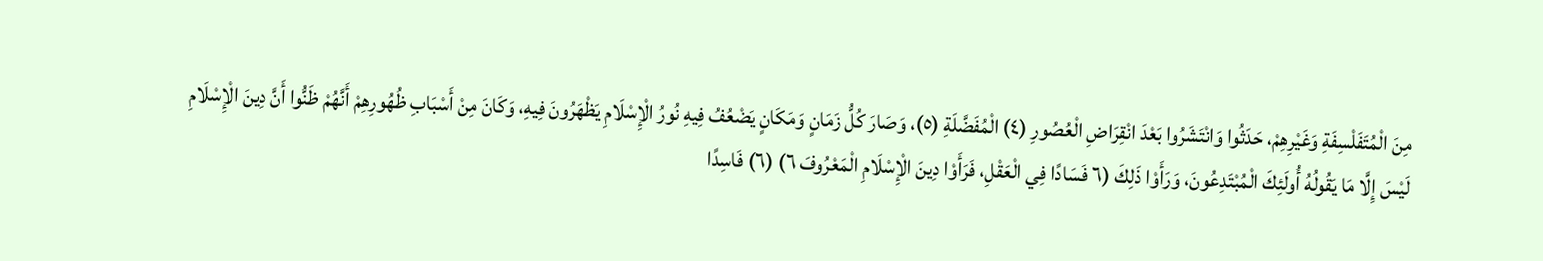مِنَ الْمُتَفَلْسِفَةِ وَغَيْرِهِمْ، حَدَثُوا وَانْتَشَرُوا بَعْدَ انْقِرَاضِ الْعُصُورِ (٤) الْمُفَضَّلَةِ (٥)، وَصَارَ كُلُّ زَمَانٍ وَمَكَانٍ يَضْعُفُ فِيهِ نُورُ الْإِسْلَامِ يَظْهَرُونَ فِيهِ، وَكَانَ مِنْ أَسْبَابِ ظُهُورِهِمْ أَنَّهُمْ ظَنُّوا أَنَّ دِينَ الْإِسْلَامِ لَيْسَ إِلَّا مَا يَقُولُهُ أُولَئِكَ الْمُبْتَدِعُونَ، وَرَأَوْا ذَلِكَ (٦ فَسَادًا فِي الْعَقْلِ، فَرَأَوْا دِينَ الْإِسْلَامِ الْمَعْرُوفَ ٦) (٦) فَاسِدًا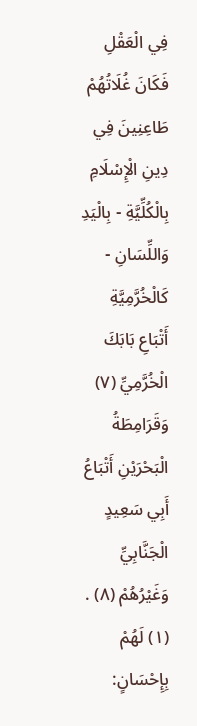فِي الْعَقْلِ فَكَانَ غُلَاتُهُمْ طَاعِنِينَ فِي دِينِ الْإِسْلَامِ بِالْكُلِّيَّةِ - بِالْيَدِ وَاللِّسَانِ - كَالْخُرَّمِيَّةِ أَتْبَاعِ بَابَكَ الْخُرَّمِيِّ (٧) وَقَرَامِطَةُ الْبَحْرَيْنِ أَتْبَاعُ أَبِي سَعِيدٍ الْجَنَّابِيِّ وَغَيْرُهُمْ (٨) .
(١) لَهُمْ بِإِحْسَانٍ: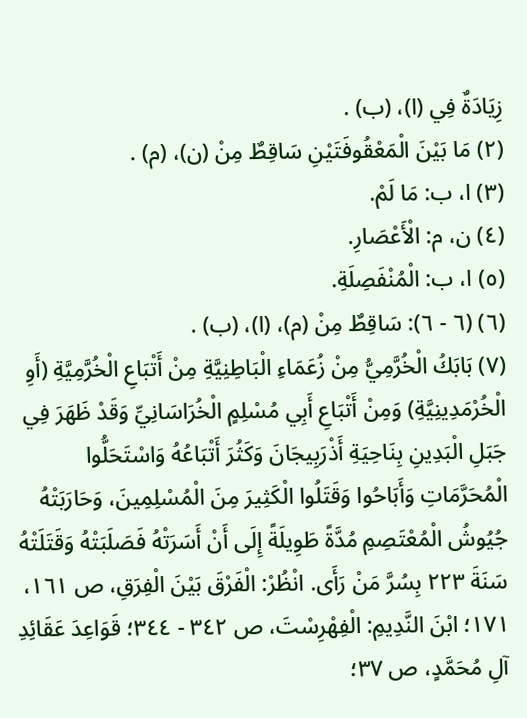زِيَادَةٌ فِي (ا)، (ب) .
(٢) مَا بَيْنَ الْمَعْقُوفَتَيْنِ سَاقِطٌ مِنْ (ن)، (م) .
(٣) ا، ب: مَا لَمْ.
(٤) ن، م: الْأَعْصَارِ.
(٥) ا، ب: الْمُنْفَصِلَةِ.
(٦) (٦ - ٦): سَاقِطٌ مِنْ (م)، (ا)، (ب) .
(٧) بَابَكُ الْخُرَّمِيُّ مِنْ زُعَمَاءِ الْبَاطِنِيَّةِ مِنْ أَتْبَاعِ الْخُرَّمِيَّةِ (أَوِ الْخُرْمَدِينِيَّةِ) وَمِنْ أَتْبَاعِ أَبِي مُسْلِمٍ الْخُرَاسَانِيِّ وَقَدْ ظَهَرَ فِي جَبَلِ الْبَدِينِ بِنَاحِيَةِ أَذْرَبِيجَانَ وَكَثُرَ أَتْبَاعُهُ وَاسْتَحَلُّوا الْمُحَرَّمَاتِ وَأَبَاحُوا وَقَتَلُوا الْكَثِيرَ مِنَ الْمُسْلِمِينَ، وَحَارَبَتْهُ جُيُوشُ الْمُعْتَصِمِ مُدَّةً طَوِيلَةً إِلَى أَنْ أَسَرَتْهُ فَصَلَبَتْهُ وَقَتَلَتْهُ سَنَةَ ٢٢٣ بِسُرَّ مَنْ رَأَى. انْظُرْ: الْفَرْقَ بَيْنَ الْفِرَقِ، ص ١٦١، ١٧١؛ ابْنَ النَّدِيمِ: الْفِهْرِسْتَ، ص ٣٤٢ - ٣٤٤؛ قَوَاعِدَ عَقَائِدِ آلِ مُحَمَّدٍ، ص ٣٧؛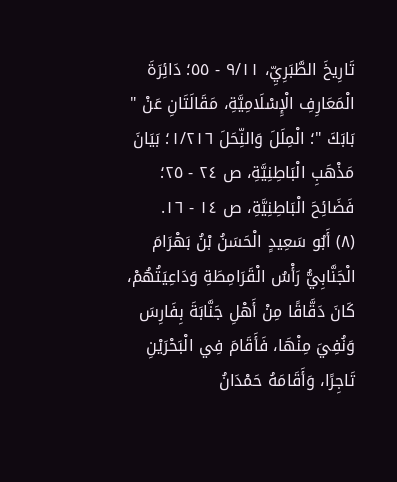تَارِيخَ الطَّبَرِيِّ، ٩/١١ - ٥٥؛ دَائِرَةَ الْمَعَارِفِ الْإِسْلَامِيَّةِ، مَقَالَتَانِ عَنْ " بَابَكَ "؛ الْمِلَلَ وَالنِّحَلَ ١/٢١٦؛ بَيَانَ مَذْهَبِ الْبَاطِنِيَّةِ، ص ٢٤ - ٢٥؛ فَضَائِحَ الْبَاطِنِيَّةِ، ص ١٤ - ١٦.
(٨) أَبُو سَعِيدٍ الْحَسَنُ بْنُ بَهْرَامَ الْجَنَّابِيُّ رَأْسُ الْقَرَامِطَةِ وَدَاعِيَتُهُمْ، كَانَ دَقَّاقًا مِنْ أَهْلِ جَنَّابَةَ بِفَارِسَ وَنُفِيَ مِنْهَا، فَأَقَامَ فِي الْبَحْرَيْنِ تَاجِرًا، وَأَقَامَهُ حَمْدَانُ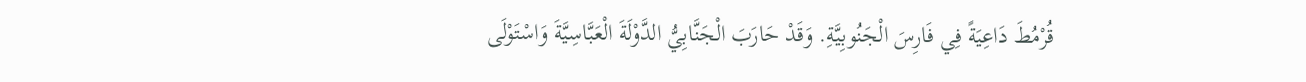قُرْمُطَ دَاعِيَةً فِي فَارِسَ الْجَنُوبِيَّةِ. وَقَدْ حَارَبَ الْجَنَّابِيُّ الدَّوْلَةَ الْعَبَّاسِيَّةَ وَاسْتَوْلَى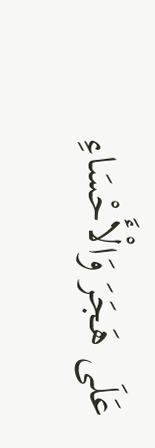عَلَى هَجَرَ وَالْأَحْسَاءِ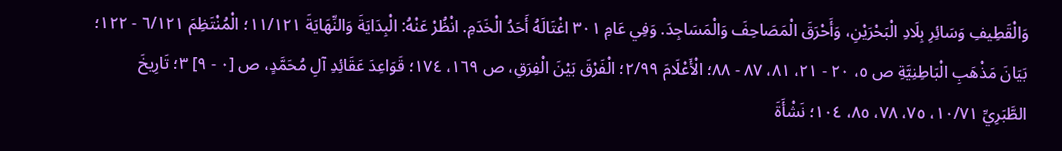وَالْقَطِيفِ وَسَائِرِ بِلَادِ الْبَحْرَيْنِ، وَأَحْرَقَ الْمَصَاحِفَ وَالْمَسَاجِدَ. وَفِي عَامِ ٣٠١ اغْتَالَهُ أَحَدُ الْخَدَمِ. انْظُرْ عَنْهُ: الْبِدَايَةَ وَالنِّهَايَةَ ١١/١٢١؛ الْمُنْتَظِمَ ٦/١٢١ - ١٢٢؛ بَيَانَ مَذْهَبِ الْبَاطِنِيَّةِ ص ٥، ٢٠ - ٢١، ٨١، ٨٧ - ٨٨؛ الْأَعْلَامَ ٢/٩٩؛ الْفَرْقَ بَيْنَ الْفِرَقِ، ص ١٦٩، ١٧٤؛ قَوَاعِدَ عَقَائِدِ آلِ مُحَمَّدٍ، ص [٠ - ٩] ٣؛ تَارِيخَ الطَّبَرِيِّ ١٠/٧١، ٧٥، ٧٨، ٨٥، ١٠٤؛ نَشْأَةَ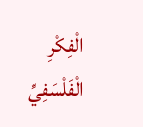الْفِكْرِ الْفَلْسَفِيِّ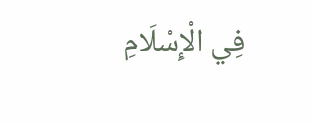فِي الْإِسْلَامِ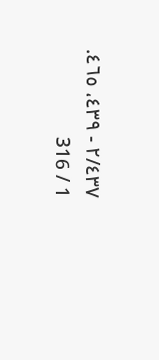٢/٤٣٧ - ٤٣٩، ٤٦٥.
1 / 316